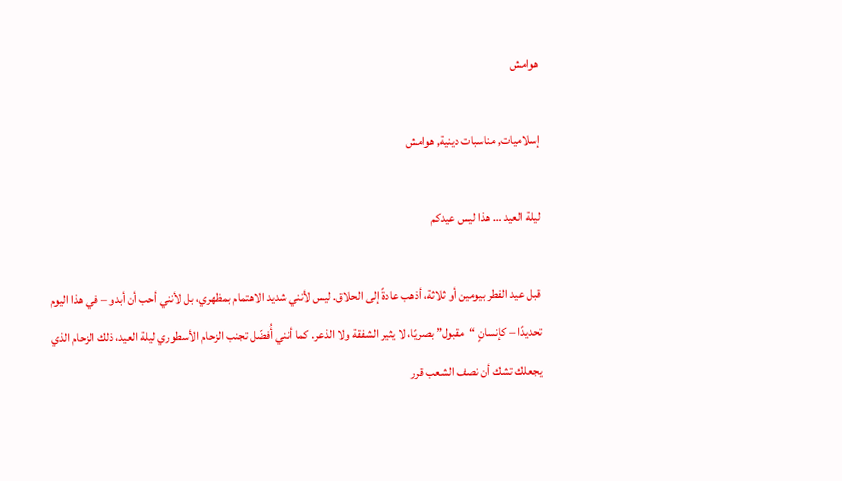هوامش

إسلاميات, مناسبات دينية, هوامش

ليلة العيد … هذا ليس عيدكم

قبل عيد الفطر بيومين أو ثلاثة، أذهب عادةً إلى الحلاق. ليس لأنني شديد الاهتمام بمظهري، بل لأنني أحب أن أبدو – في هذا اليوم تحديدًا – كإنسانٍ “مقبول” بصريًا، لا يثير الشفقة ولا الذعر. كما أنني أُفضّل تجنب الزحام الأسطوري ليلة العيد، ذلك الزحام الذي يجعلك تشك أن نصف الشعب قرر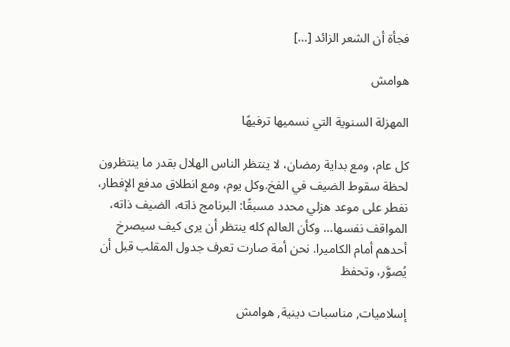فجأة أن الشعر الزائد […]

هوامش

المهزلة السنوية التي نسميها ترفيهًا

كل عام، ومع بداية رمضان، لا ينتظر الناس الهلال بقدر ما ينتظرون لحظة سقوط الضيف في الفخ.وكل يوم، ومع انطلاق مدفع الإفطار، نفطر على موعد هزلي محدد مسبقًا: البرنامج ذاته، الضيف ذاته، المواقف نفسها… وكأن العالم كله ينتظر أن يرى كيف سيصرخ أحدهم أمام الكاميرا. نحن أمة صارت تعرف جدول المقلب قبل أن يُصوَّر، وتحفظ

إسلاميات, مناسبات دينية, هوامش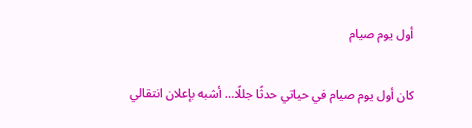أول يوم صيام

كان أول يوم صيام في حياتي حدثًا جللًا… أشبه بإعلان انتقالي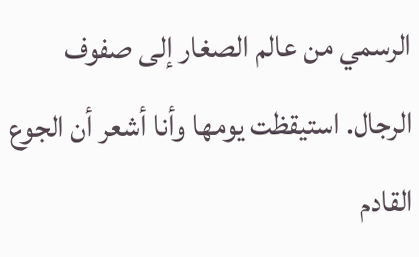الرسمي من عالم الصغار إلى صفوف الرجال. استيقظت يومها وأنا أشعر أن الجوع القادم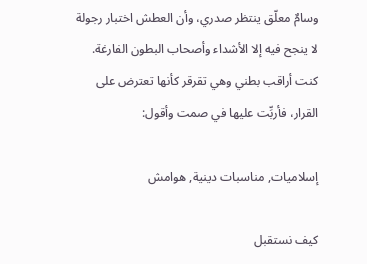وسامٌ معلّق ينتظر صدري، وأن العطش اختبار رجولة لا ينجح فيه إلا الأشداء وأصحاب البطون الفارغة. كنت أراقب بطني وهي تقرقر كأنها تعترض على القرار، فأربِّت عليها في صمت وأقول:

إسلاميات, مناسبات دينية, هوامش

كيف نستقبل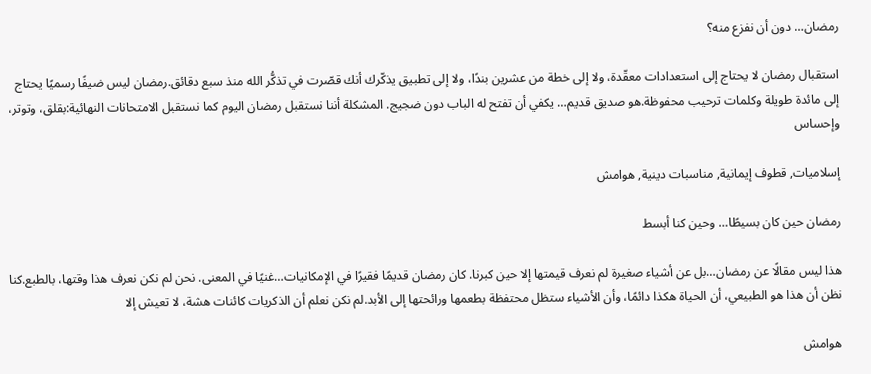رمضان… دون أن نفزع منه؟

استقبال رمضان لا يحتاج إلى استعدادات معقّدة، ولا إلى خطة من عشرين بندًا، ولا إلى تطبيق يذكّرك أنك قصّرت في تذكُّر الله منذ سبع دقائق.رمضان ليس ضيفًا رسميًا يحتاج إلى مائدة طويلة وكلمات ترحيب محفوظة.هو صديق قديم… يكفي أن تفتح له الباب دون ضجيج. المشكلة أننا نستقبل رمضان اليوم كما نستقبل الامتحانات النهائية:بقلق، وتوتر، وإحساس

إسلاميات, قطوف إيمانية, مناسبات دينية, هوامش

رمضان حين كان بسيطًا… وحين كنا أبسط

هذا ليس مقالًا عن رمضان…بل عن أشياء صغيرة لم نعرف قيمتها إلا حين كبرنا. كان رمضان قديمًا فقيرًا في الإمكانيات…غنيًا في المعنى. نحن لم نكن نعرف هذا وقتها، بالطبع.كنا نظن أن هذا هو الطبيعي، أن الحياة هكذا دائمًا، وأن الأشياء ستظل محتفظة بطعمها ورائحتها إلى الأبد.لم نكن نعلم أن الذكريات كائنات هشة، لا تعيش إلا

هوامش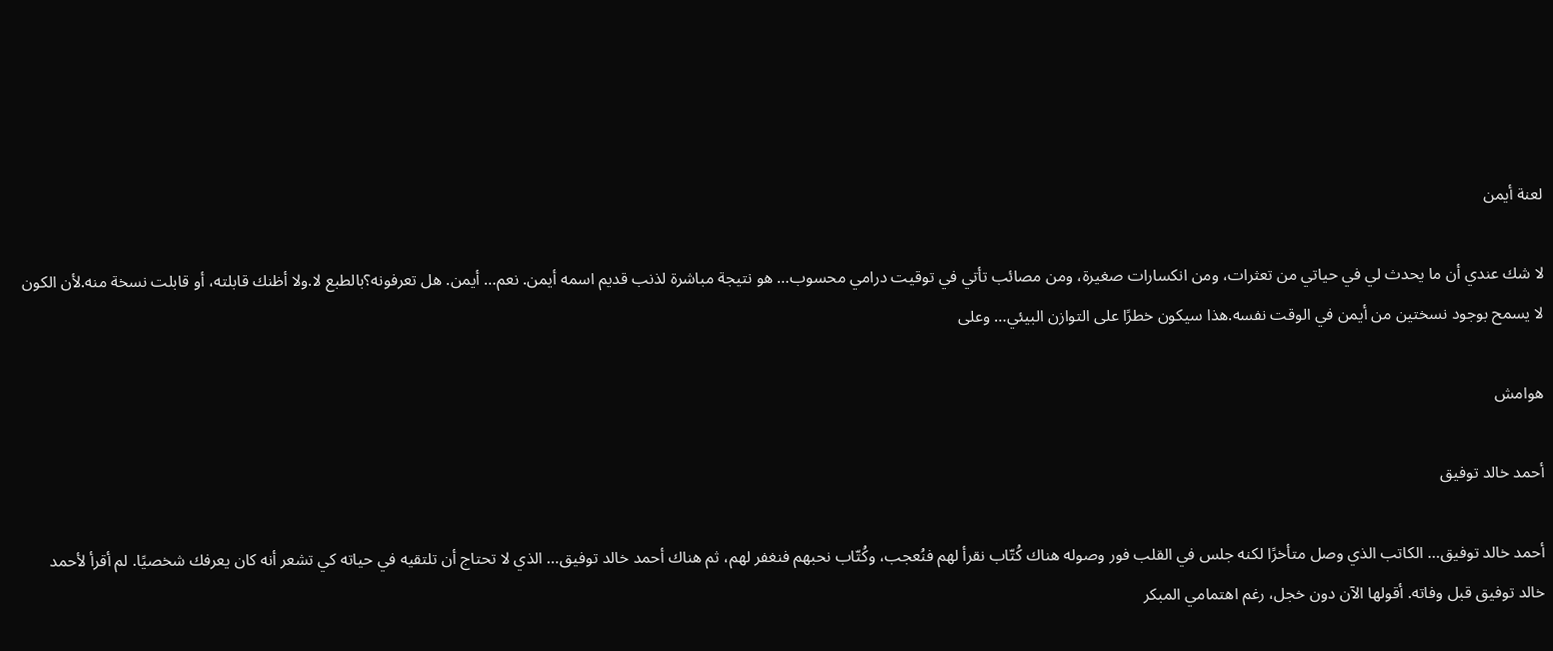لعنة أيمن

لا شك عندي أن ما يحدث لي في حياتي من تعثرات، ومن انكسارات صغيرة، ومن مصائب تأتي في توقيت درامي محسوب… هو نتيجة مباشرة لذنب قديم اسمه أيمن. نعم… أيمن. هل تعرفونه؟بالطبع لا.ولا أظنك قابلته، أو قابلت نسخة منه.لأن الكون لا يسمح بوجود نسختين من أيمن في الوقت نفسه.هذا سيكون خطرًا على التوازن البيئي… وعلى

هوامش

أحمد خالد توفيق

أحمد خالد توفيق… الكاتب الذي وصل متأخرًا لكنه جلس في القلب فور وصوله هناك كُتّاب نقرأ لهم فنُعجب، وكُتّاب نحبهم فنغفر لهم، ثم هناك أحمد خالد توفيق… الذي لا تحتاج أن تلتقيه في حياته كي تشعر أنه كان يعرفك شخصيًا. لم أقرأ لأحمد خالد توفيق قبل وفاته. أقولها الآن دون خجل، رغم اهتمامي المبكر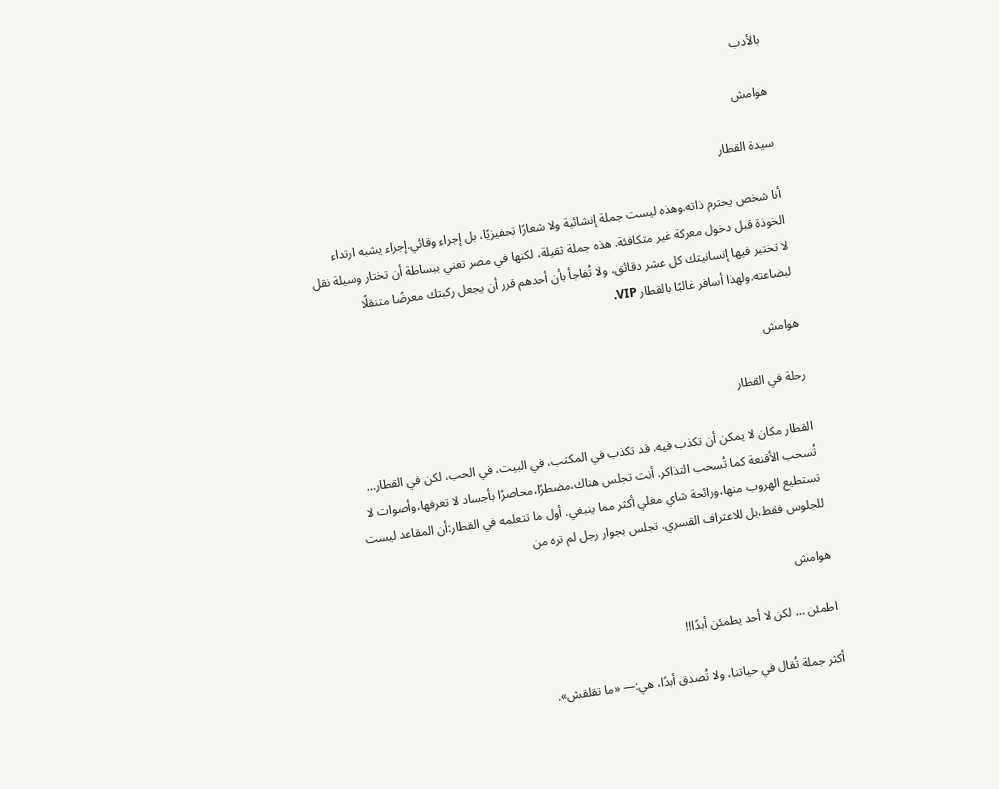بالأدب

هوامش

سيدة القطار

أنا شخص يحترم ذاته.وهذه ليست جملة إنشائية ولا شعارًا تحفيزيًا، بل إجراء وقائي.إجراء يشبه ارتداء الخوذة قبل دخول معركة غير متكافئة. هذه جملة ثقيلة، لكنها في مصر تعني ببساطة أن تختار وسيلة نقل لا تختبر فيها إنسانيتك كل عشر دقائق، ولا تُفاجأ بأن أحدهم قرر أن يجعل ركبتك معرضًا متنقلًا لبضاعته.ولهذا أسافر غالبًا بالقطار VIP.

هوامش

رحلة في القطار

القطار مكان لا يمكن أن تكذب فيه. قد تكذب في المكتب، في البيت، في الحب، لكن في القطار… تُسحب الأقنعة كما تُسحب التذاكر. أنت تجلس هناك،مضطرًا،محاصرًا بأجساد لا تعرفها،وأصوات لا تستطيع الهروب منها،ورائحة شاي مغلي أكثر مما ينبغي. أول ما تتعلمه في القطار:أن المقاعد ليست للجلوس فقط،بل للاعتراف القسري. تجلس بجوار رجل لم تره من

هوامش

اطمئن … لكن لا أحد يطمئن أبدًا!!

أكثر جملة تُقال في حياتنا، ولا تُصدق أبدًا، هي:— «ما تقلقش».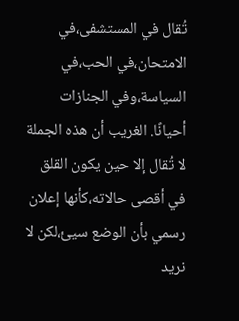تُقال في المستشفى،في الامتحان،في الحب،في السياسة،وفي الجنازات أحيانًا. الغريب أن هذه الجملة لا تُقال إلا حين يكون القلق في أقصى حالاته،كأنها إعلان رسمي بأن الوضع سيئ،لكن لا نريد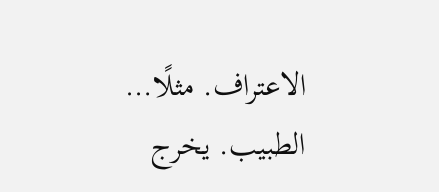الاعتراف. مثلًا… الطبيب. يخرج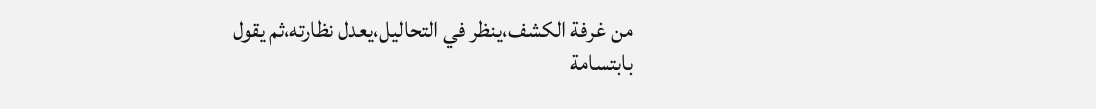من غرفة الكشف،ينظر في التحاليل،يعدل نظارته،ثم يقول بابتسامة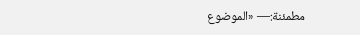مطمئنة:— «الموضوع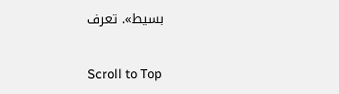بسيط». تعرف

Scroll to Top